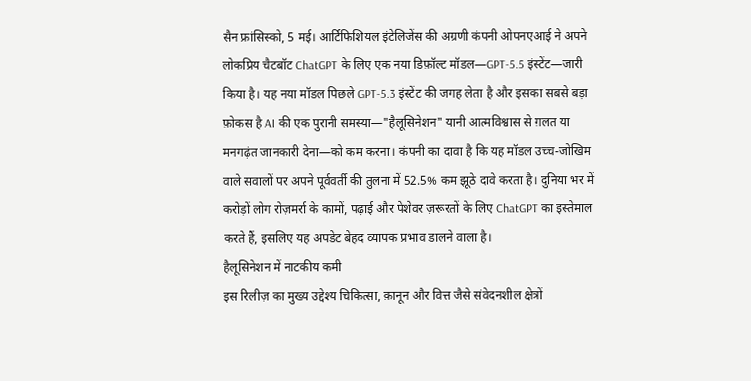सैन फ्रांसिस्को, 5 मई। आर्टिफिशियल इंटेलिजेंस की अग्रणी कंपनी ओपनएआई ने अपने लोकप्रिय चैटबॉट ChatGPT के लिए एक नया डिफ़ॉल्ट मॉडल—GPT-5.5 इंस्टेंट—जारी किया है। यह नया मॉडल पिछले GPT-5.3 इंस्टेंट की जगह लेता है और इसका सबसे बड़ा फ़ोकस है AI की एक पुरानी समस्या—"हैलूसिनेशन" यानी आत्मविश्वास से ग़लत या मनगढ़ंत जानकारी देना—को कम करना। कंपनी का दावा है कि यह मॉडल उच्च-जोखिम वाले सवालों पर अपने पूर्ववर्ती की तुलना में 52.5% कम झूठे दावे करता है। दुनिया भर में करोड़ों लोग रोज़मर्रा के कामों, पढ़ाई और पेशेवर ज़रूरतों के लिए ChatGPT का इस्तेमाल करते हैं, इसलिए यह अपडेट बेहद व्यापक प्रभाव डालने वाला है।
हैलूसिनेशन में नाटकीय कमी
इस रिलीज़ का मुख्य उद्देश्य चिकित्सा, क़ानून और वित्त जैसे संवेदनशील क्षेत्रों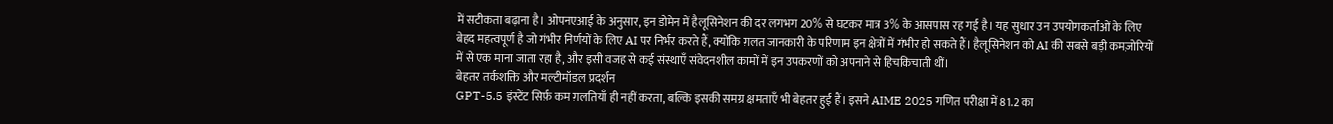में सटीकता बढ़ाना है। ओपनएआई के अनुसार, इन डोमेन में हैलूसिनेशन की दर लगभग 20% से घटकर मात्र 3% के आसपास रह गई है। यह सुधार उन उपयोगकर्ताओं के लिए बेहद महत्वपूर्ण है जो गंभीर निर्णयों के लिए AI पर निर्भर करते हैं, क्योंकि ग़लत जानकारी के परिणाम इन क्षेत्रों में गंभीर हो सकते हैं। हैलूसिनेशन को AI की सबसे बड़ी कमज़ोरियों में से एक माना जाता रहा है, और इसी वजह से कई संस्थाएँ संवेदनशील कामों में इन उपकरणों को अपनाने से हिचकिचाती थीं।
बेहतर तर्कशक्ति और मल्टीमॉडल प्रदर्शन
GPT-5.5 इंस्टेंट सिर्फ़ कम ग़लतियाँ ही नहीं करता, बल्कि इसकी समग्र क्षमताएँ भी बेहतर हुई हैं। इसने AIME 2025 गणित परीक्षा में 81.2 का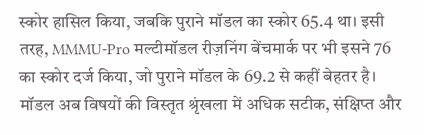स्कोर हासिल किया, जबकि पुराने मॉडल का स्कोर 65.4 था। इसी तरह, MMMU-Pro मल्टीमॉडल रीज़निंग बेंचमार्क पर भी इसने 76 का स्कोर दर्ज किया, जो पुराने मॉडल के 69.2 से कहीं बेहतर है। मॉडल अब विषयों की विस्तृत श्रृंखला में अधिक सटीक, संक्षिप्त और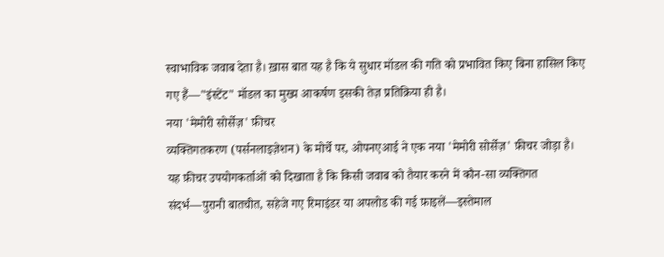स्वाभाविक जवाब देता है। ख़ास बात यह है कि ये सुधार मॉडल की गति को प्रभावित किए बिना हासिल किए गए हैं—"इंस्टेंट" मॉडल का मुख्य आकर्षण इसकी तेज़ प्रतिक्रिया ही है।
नया 'मेमोरी सोर्सेज़' फ़ीचर
व्यक्तिगतकरण (पर्सनलाइज़ेशन) के मोर्चे पर, ओपनएआई ने एक नया 'मेमोरी सोर्सेज़' फ़ीचर जोड़ा है। यह फ़ीचर उपयोगकर्ताओं को दिखाता है कि किसी जवाब को तैयार करने में कौन-सा व्यक्तिगत संदर्भ—पुरानी बातचीत, सहेजे गए रिमाइंडर या अपलोड की गई फ़ाइलें—इस्तेमाल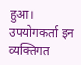हुआ। उपयोगकर्ता इन व्यक्तिगत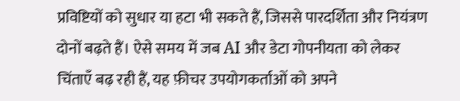प्रविष्टियों को सुधार या हटा भी सकते हैं, जिससे पारदर्शिता और नियंत्रण दोनों बढ़ते हैं। ऐसे समय में जब AI और डेटा गोपनीयता को लेकर चिंताएँ बढ़ रही हैं, यह फ़ीचर उपयोगकर्ताओं को अपने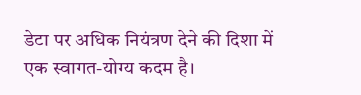डेटा पर अधिक नियंत्रण देने की दिशा में एक स्वागत-योग्य कदम है।